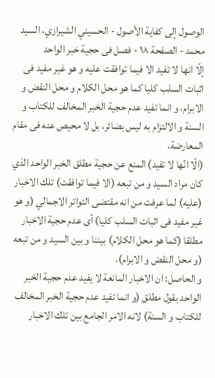الوصول إلى كفاية الأصول - الحسيني الشيرازي، السيد محمد - الصفحة ١٨ - فصل فى حجية خبر الواحد
إلّا انها لا تفيد الا فيما توافقت عليه و هو غير مفيد فى اثبات السلب كليا كما هو محل الكلام و محل النقض و الابرام، و انما تفيد عدم حجية الخبر المخالف للكتاب و السنة و الالتزام به ليس بضائر، بل لا محيص عنه فى مقام المعارضة،
(الّا انّها لا تفيد) المنع عن حجية مطلق الخبر الواحد الذي كان مراد السيد و من تبعه (الا فيما توافقت) تلك الاخبار (عليه) لما عرفت من انه مقتضى التواتر الاجمالي (و هو غير مفيد فى اثبات السلب كليا) أى عدم حجية الاخبار مطلقا (كما هو محل الكلام) بيننا و بين السيد و من تبعه (و محل النقض و الابرام).
و الحاصل: ان الاخبار المانعة لا يفيد عدم حجية الخبر الواحد بقول مطلق (و انما تفيد عدم حجية الخبر المخالف للكتاب و السنة) لانه الامر الجامع بين تلك الاخبار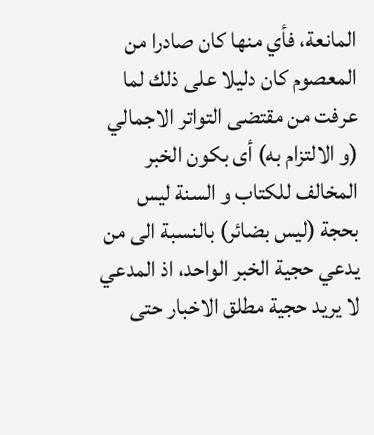المانعة، فأي منها كان صادرا من المعصوم كان دليلا على ذلك لما عرفت من مقتضى التواتر الاجمالي (و الالتزام به) أى بكون الخبر المخالف للكتاب و السنة ليس بحجة (ليس بضائر) بالنسبة الى من يدعي حجية الخبر الواحد، اذ المدعي لا يريد حجية مطلق الاخبار حتى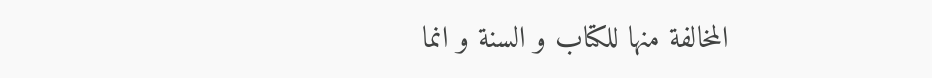المخالفة منها للكتاب و السنة و انما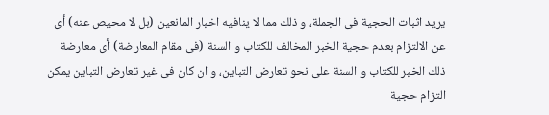يريد اثبات الحجية فى الجملة، و ذلك مما لا ينافيه اخبار المانعين (بل لا محيص عنه) أى عن الالتزام بعدم حجية الخبر المخالف للكتاب و السنة (فى مقام المعارضة) أى معارضة ذلك الخبر للكتاب و السنة على نحو تعارض التباين، و ان كان فى غير تعارض التباين يمكن التزام حجية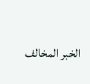الخبر المخالف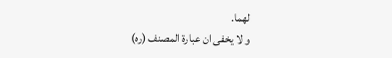لهما.
و لا يخفى ان عبارة المصنف (ره)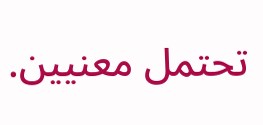تحتمل معنيين.